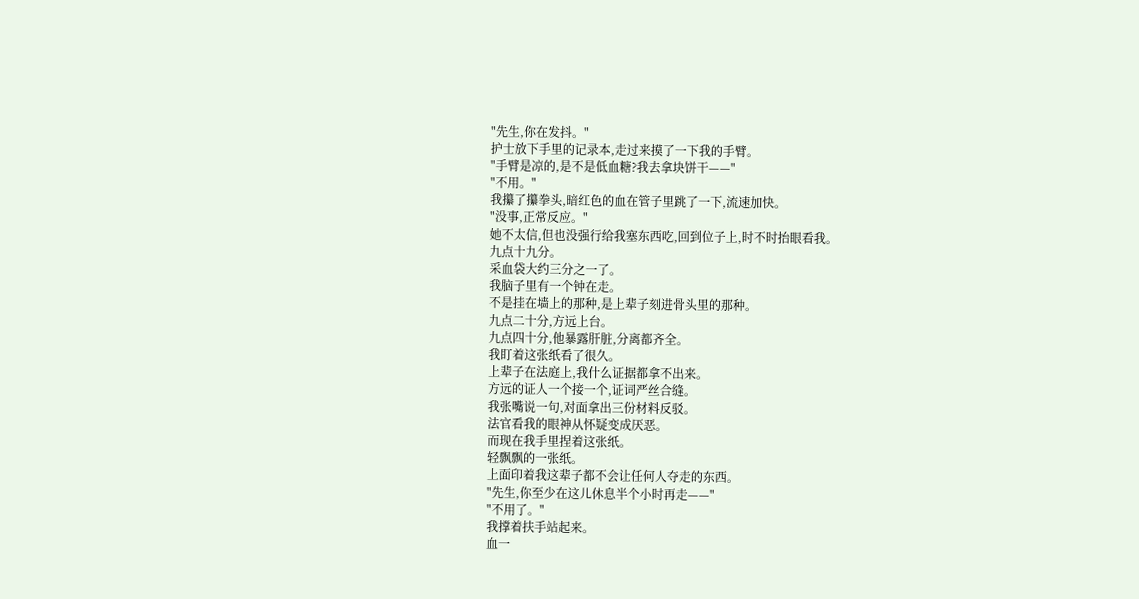"先生,你在发抖。"
护士放下手里的记录本,走过来摸了一下我的手臂。
"手臂是凉的,是不是低血糖?我去拿块饼干——"
"不用。"
我攥了攥拳头,暗红色的血在管子里跳了一下,流速加快。
"没事,正常反应。"
她不太信,但也没强行给我塞东西吃,回到位子上,时不时抬眼看我。
九点十九分。
采血袋大约三分之一了。
我脑子里有一个钟在走。
不是挂在墙上的那种,是上辈子刻进骨头里的那种。
九点二十分,方远上台。
九点四十分,他暴露肝脏,分离都齐全。
我盯着这张纸看了很久。
上辈子在法庭上,我什么证据都拿不出来。
方远的证人一个接一个,证词严丝合缝。
我张嘴说一句,对面拿出三份材料反驳。
法官看我的眼神从怀疑变成厌恶。
而现在我手里捏着这张纸。
轻飘飘的一张纸。
上面印着我这辈子都不会让任何人夺走的东西。
"先生,你至少在这儿休息半个小时再走——"
"不用了。"
我撑着扶手站起来。
血一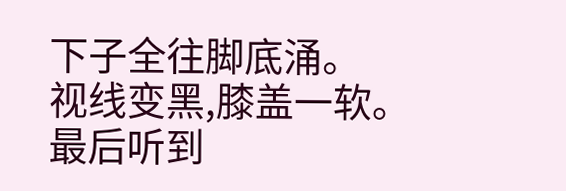下子全往脚底涌。
视线变黑,膝盖一软。
最后听到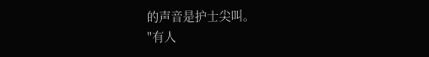的声音是护士尖叫。
"有人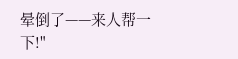晕倒了——来人帮一下!"